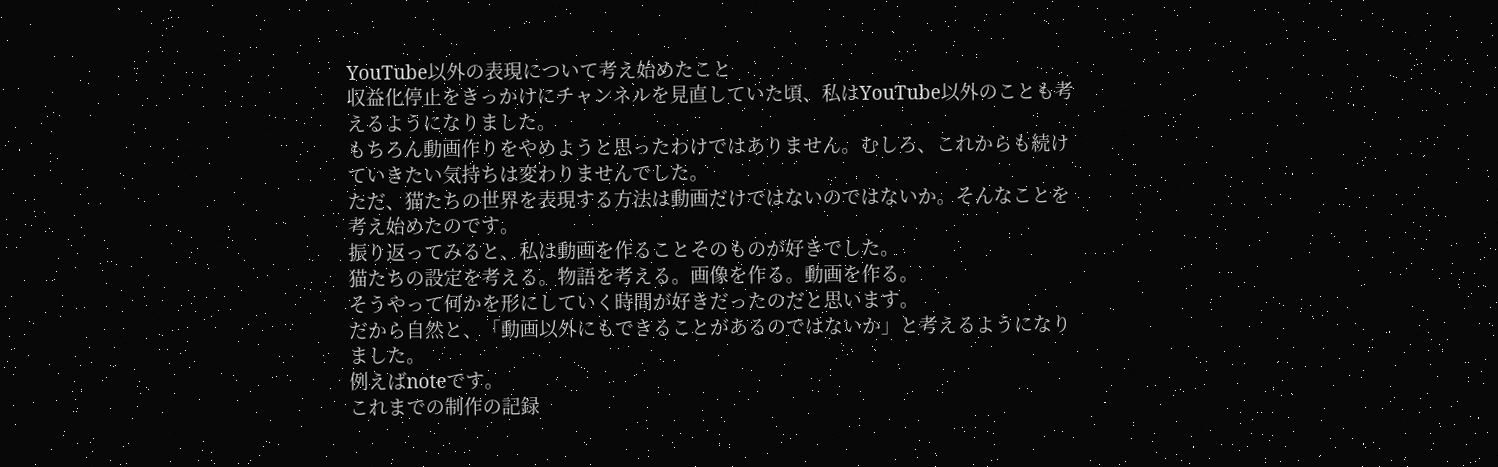YouTube以外の表現について考え始めたこと
収益化停止をきっかけにチャンネルを見直していた頃、私はYouTube以外のことも考えるようになりました。
もちろん動画作りをやめようと思ったわけではありません。むしろ、これからも続けていきたい気持ちは変わりませんでした。
ただ、猫たちの世界を表現する方法は動画だけではないのではないか。そんなことを考え始めたのです。
振り返ってみると、私は動画を作ることそのものが好きでした。
猫たちの設定を考える。物語を考える。画像を作る。動画を作る。
そうやって何かを形にしていく時間が好きだったのだと思います。
だから自然と、「動画以外にもできることがあるのではないか」と考えるようになりました。
例えばnoteです。
これまでの制作の記録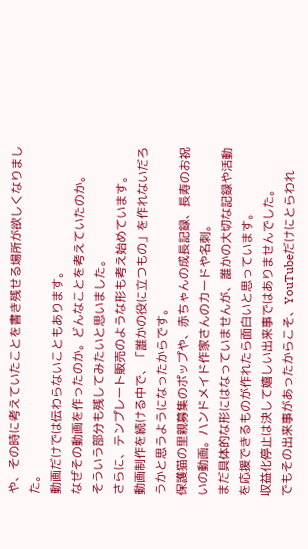や、その時に考えていたことを書き残せる場所が欲しくなりました。
動画だけでは伝わらないこともあります。
なぜその動画を作ったのか。どんなことを考えていたのか。
そういう部分も残してみたいと思いました。
さらに、テンプレート販売のような形も考え始めています。
動画制作を続ける中で、「誰かの役に立つもの」を作れないだろうかと思うようになったからです。
保護猫の里親募集のポップや、赤ちゃんの成長記録、長寿のお祝いの動画。ハンドメイド作家さんのカードや名刺。
まだ具体的な形にはなっていませんが、誰かの大切な記録や活動を応援できるものが作れたら面白いと思っています。
収益化停止は決して嬉しい出来事ではありませんでした。
でもその出来事があったからこそ、YouTubeだけにとらわれ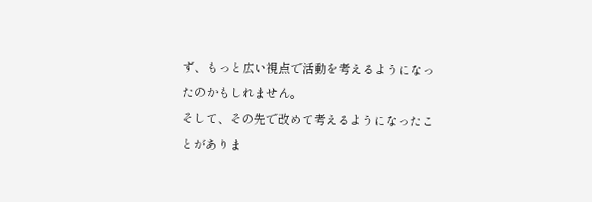ず、もっと広い視点で活動を考えるようになったのかもしれません。
そして、その先で改めて考えるようになったことがありま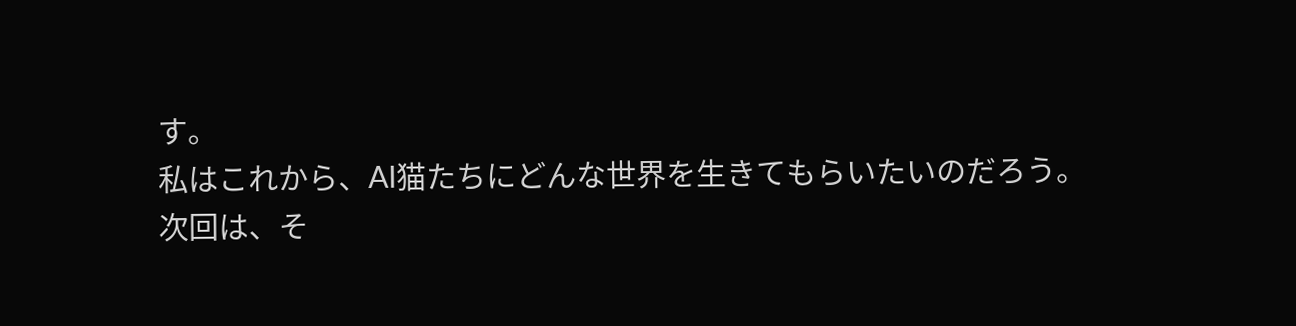す。
私はこれから、AI猫たちにどんな世界を生きてもらいたいのだろう。
次回は、そ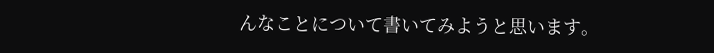んなことについて書いてみようと思います。